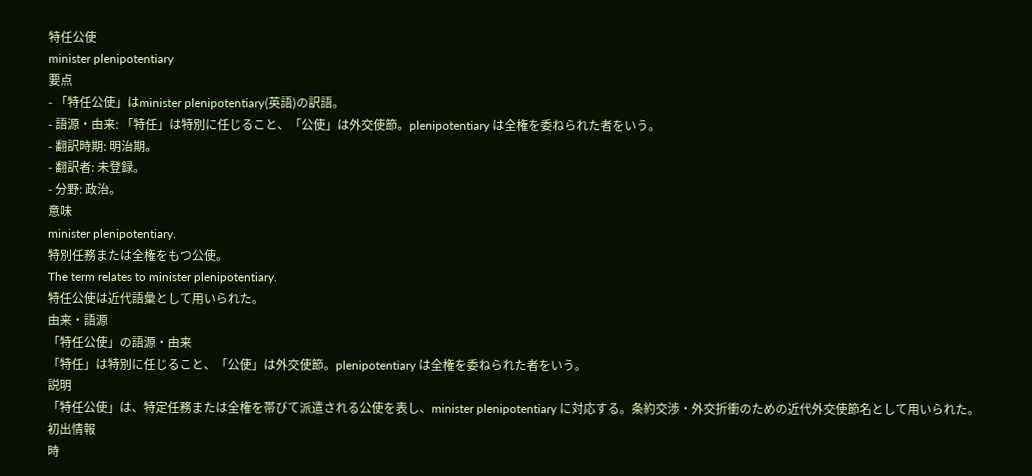特任公使
minister plenipotentiary
要点
- 「特任公使」はminister plenipotentiary(英語)の訳語。
- 語源・由来: 「特任」は特別に任じること、「公使」は外交使節。plenipotentiary は全権を委ねられた者をいう。
- 翻訳時期: 明治期。
- 翻訳者: 未登録。
- 分野: 政治。
意味
minister plenipotentiary.
特別任務または全権をもつ公使。
The term relates to minister plenipotentiary.
特任公使は近代語彙として用いられた。
由来・語源
「特任公使」の語源・由来
「特任」は特別に任じること、「公使」は外交使節。plenipotentiary は全権を委ねられた者をいう。
説明
「特任公使」は、特定任務または全権を帯びて派遣される公使を表し、minister plenipotentiary に対応する。条約交渉・外交折衝のための近代外交使節名として用いられた。
初出情報
時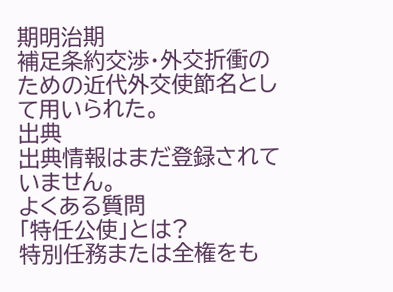期明治期
補足条約交渉・外交折衝のための近代外交使節名として用いられた。
出典
出典情報はまだ登録されていません。
よくある質問
「特任公使」とは?
特別任務または全権をも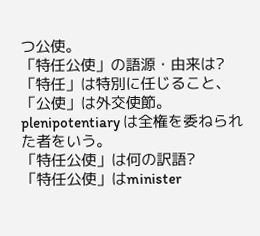つ公使。
「特任公使」の語源・由来は?
「特任」は特別に任じること、「公使」は外交使節。plenipotentiary は全権を委ねられた者をいう。
「特任公使」は何の訳語?
「特任公使」はminister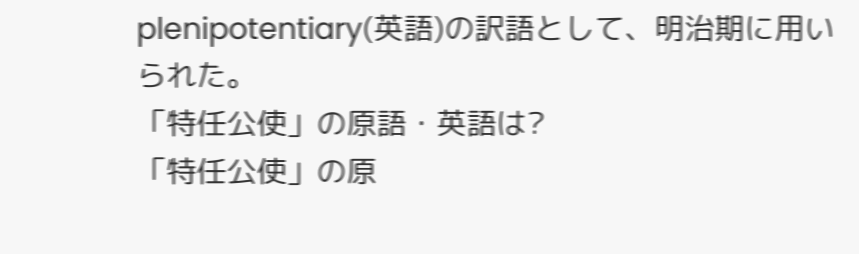plenipotentiary(英語)の訳語として、明治期に用いられた。
「特任公使」の原語・英語は?
「特任公使」の原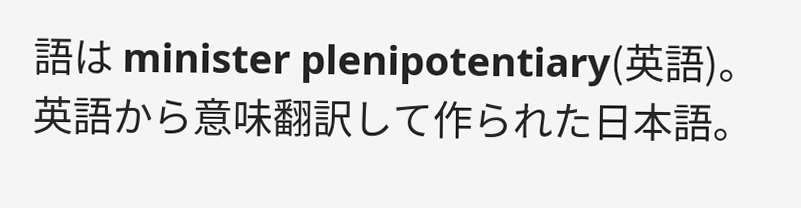語は minister plenipotentiary(英語)。英語から意味翻訳して作られた日本語。